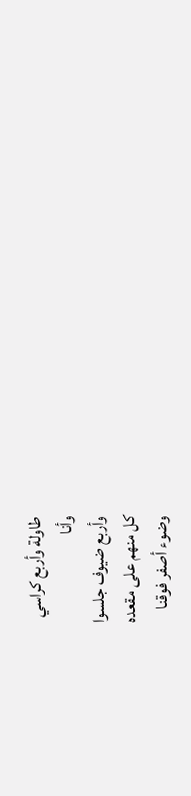طاولة وأربع كراسي
وأنا
وأربع ضيوف جلسوا
كل منهم على مقعده
وضوء أصفر فوقنا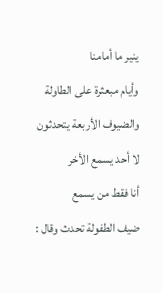ينير ما أمامنا
وأيام مبعثرة على الطاولة
والضيوف الأربعة يتحدثون
لا أحد يسمع الأخر
أنا فقط من يسمع
ضيف الطفولة تحدث وقال :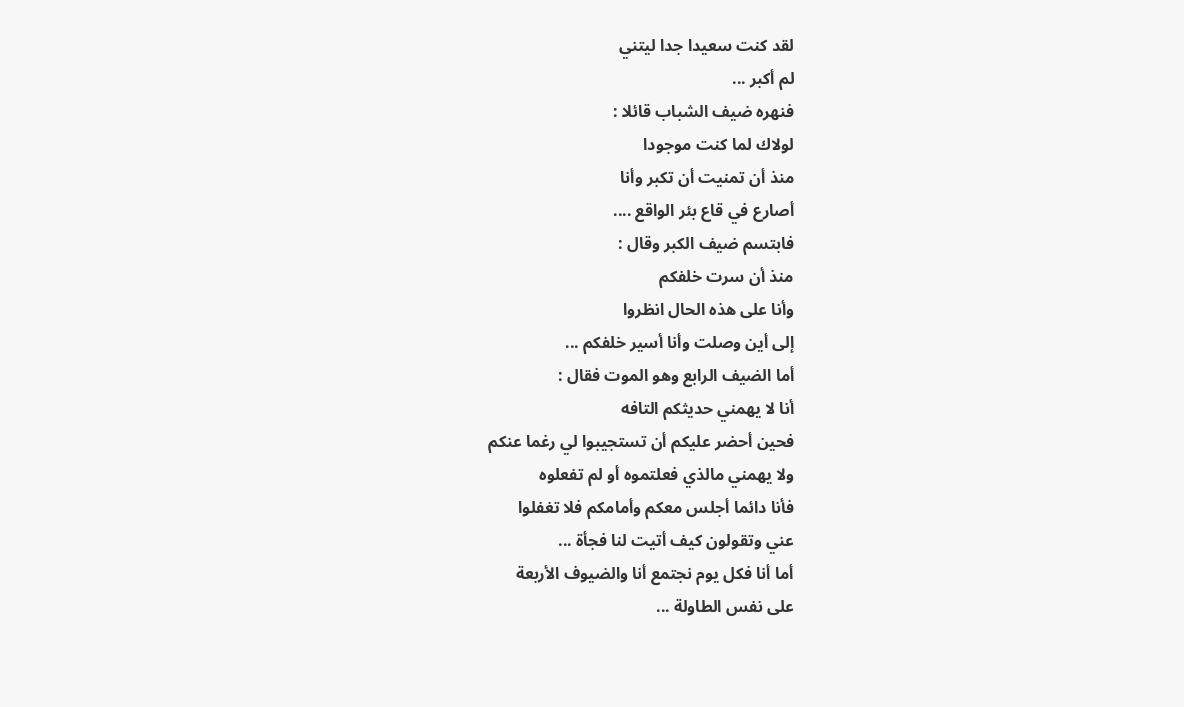لقد كنت سعيدا جدا ليتني
لم أكبر ...
فنهره ضيف الشباب قائلا :
لولاك لما كنت موجودا
منذ أن تمنيت أن تكبر وأنا
أصارع في قاع بئر الواقع ....
فابتسم ضيف الكبر وقال :
منذ أن سرت خلفكم
وأنا على هذه الحال انظروا
إلى أين وصلت وأنا أسير خلفكم ...
أما الضيف الرابع وهو الموت فقال :
أنا لا يهمني حديثكم التافه
فحين أحضر عليكم أن تستجيبوا لي رغما عنكم
ولا يهمني مالذي فعلتموه أو لم تفعلوه
فأنا دائما أجلس معكم وأمامكم فلا تغفلوا
عني وتقولون كيف أتيت لنا فجأة ...
أما أنا فكل يوم نجتمع أنا والضيوف الأربعة
على نفس الطاولة ...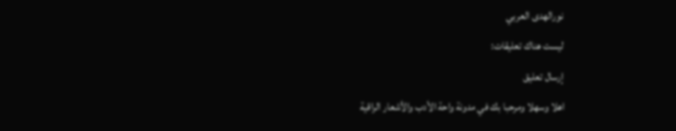نورالهدى العربي
ليست هناك تعليقات:
إرسال تعليق
اهلا وسهلا ومرحبا بك في مدونة واحة الأدب والأشعار الراقية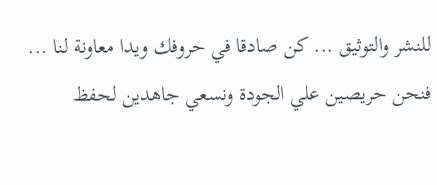للنشر والتوثيق ... كن صادقا في حروفك ويدا معاونة لنا ... فنحن حريصين علي الجودة ونسعي جاهدين لحفظ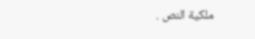ملكية النص .